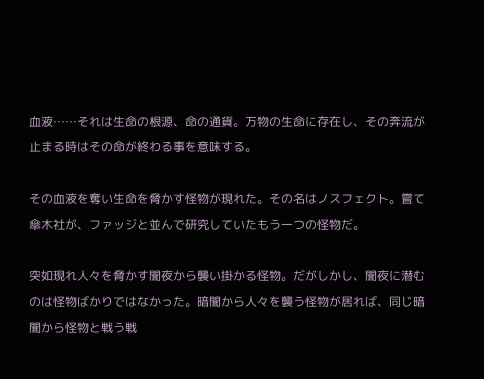血液……それは生命の根源、命の通貨。万物の生命に存在し、その奔流が止まる時はその命が終わる事を意味する。

その血液を奪い生命を脅かす怪物が現れた。その名はノスフェクト。嘗て傘木社が、ファッジと並んで研究していたもう一つの怪物だ。

突如現れ人々を脅かす闇夜から襲い掛かる怪物。だがしかし、闇夜に潜むのは怪物ばかりではなかった。暗闇から人々を襲う怪物が居れば、同じ暗闇から怪物と戦う戦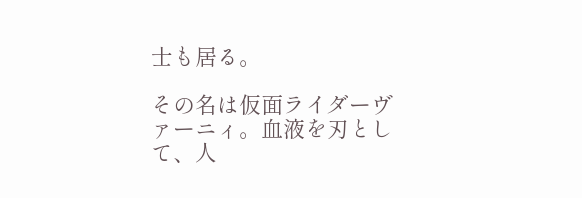士も居る。

その名は仮面ライダーヴァーニィ。血液を刃として、人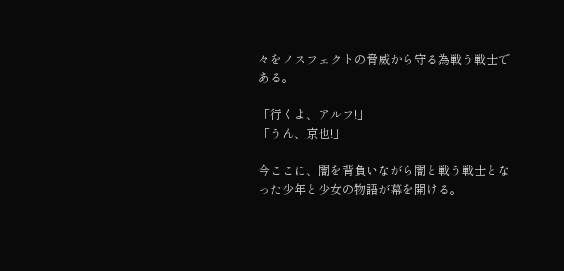々をノスフェクトの脅威から守る為戦う戦士である。

「行くよ、アルフ!」
「うん、京也!」

今ここに、闇を背負いながら闇と戦う戦士となった少年と少女の物語が幕を開ける。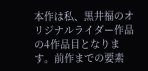本作は私、黒井福のオリジナルライダー作品の4作品目となります。前作までの要素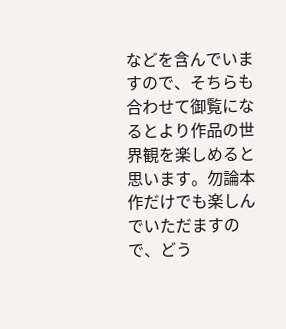などを含んでいますので、そちらも合わせて御覧になるとより作品の世界観を楽しめると思います。勿論本作だけでも楽しんでいただますので、どう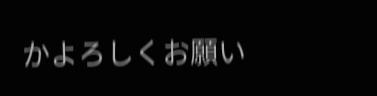かよろしくお願い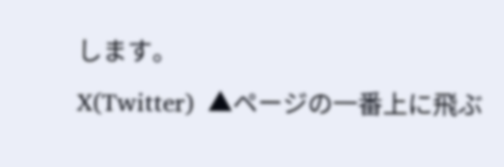します。
X(Twitter)  ▲ページの一番上に飛ぶ